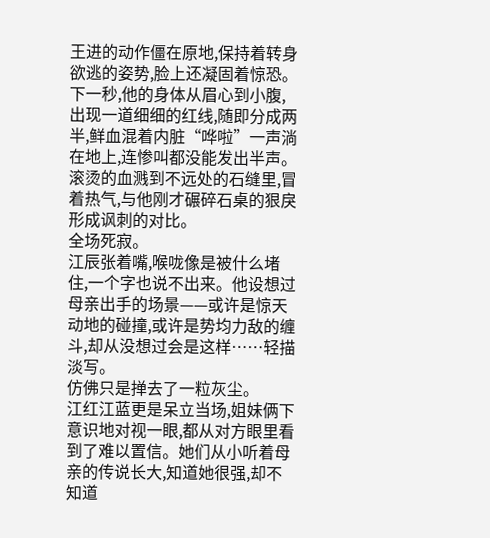王进的动作僵在原地,保持着转身欲逃的姿势,脸上还凝固着惊恐。下一秒,他的身体从眉心到小腹,出现一道细细的红线,随即分成两半,鲜血混着内脏“哗啦”一声淌在地上,连惨叫都没能发出半声。
滚烫的血溅到不远处的石缝里,冒着热气,与他刚才碾碎石桌的狠戾形成讽刺的对比。
全场死寂。
江辰张着嘴,喉咙像是被什么堵住,一个字也说不出来。他设想过母亲出手的场景——或许是惊天动地的碰撞,或许是势均力敌的缠斗,却从没想过会是这样……轻描淡写。
仿佛只是掸去了一粒灰尘。
江红江蓝更是呆立当场,姐妹俩下意识地对视一眼,都从对方眼里看到了难以置信。她们从小听着母亲的传说长大,知道她很强,却不知道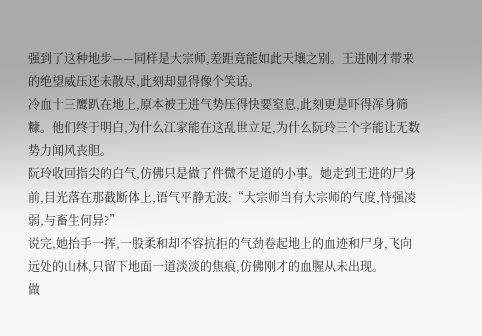强到了这种地步——同样是大宗师,差距竟能如此天壤之别。王进刚才带来的绝望威压还未散尽,此刻却显得像个笑话。
冷血十三鹰趴在地上,原本被王进气势压得快要窒息,此刻更是吓得浑身筛糠。他们终于明白,为什么江家能在这乱世立足,为什么阮玲三个字能让无数势力闻风丧胆。
阮玲收回指尖的白气,仿佛只是做了件微不足道的小事。她走到王进的尸身前,目光落在那截断体上,语气平静无波:“大宗师当有大宗师的气度,恃强凌弱,与畜生何异?”
说完,她抬手一挥,一股柔和却不容抗拒的气劲卷起地上的血迹和尸身,飞向远处的山林,只留下地面一道淡淡的焦痕,仿佛刚才的血腥从未出现。
做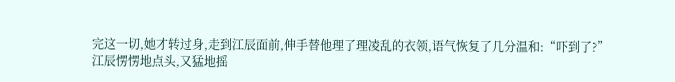完这一切,她才转过身,走到江辰面前,伸手替他理了理凌乱的衣领,语气恢复了几分温和:“吓到了?”
江辰愣愣地点头,又猛地摇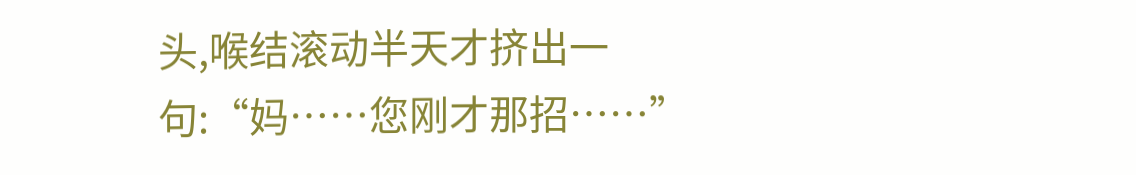头,喉结滚动半天才挤出一句:“妈……您刚才那招……”